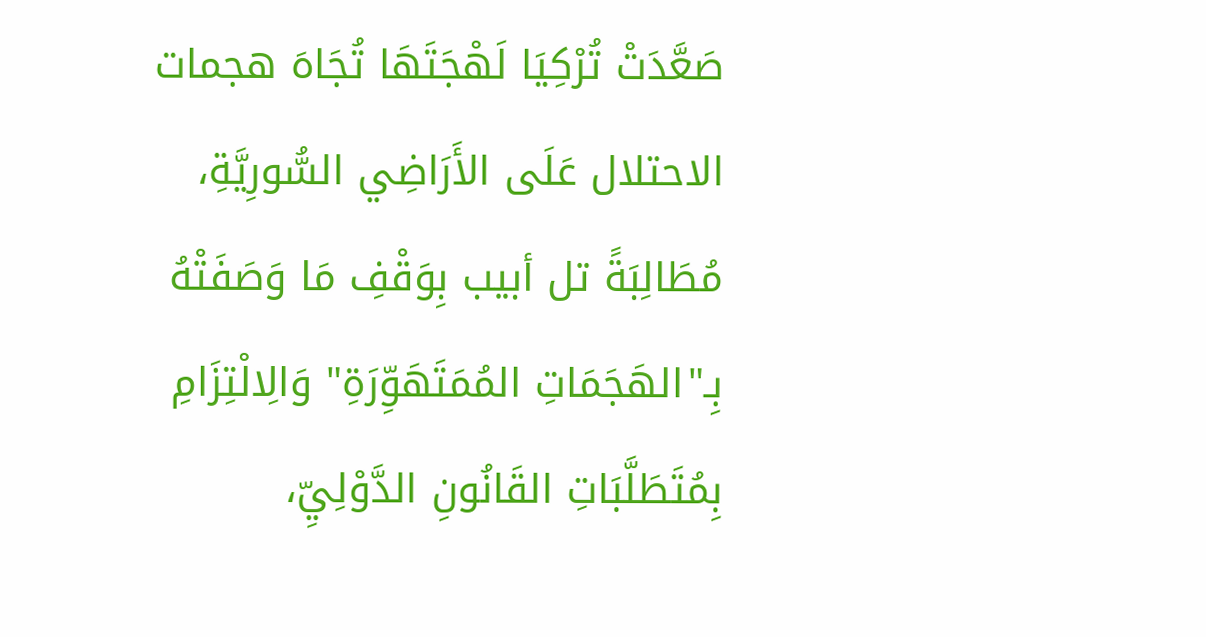صَعَّدَتْ تُرْكِيَا لَهْجَتَهَا تُجَاهَ هجمات الاحتلال عَلَى الأَرَاضِي السُّورِيَّةِ، مُطَالِبَةً تل أبيب بِوَقْفِ مَا وَصَفَتْهُ بِـ"الهَجَمَاتِ المُمَتَهَوِّرَةِ" وَالِالْتِزَامِ بِمُتَطَلَّبَاتِ القَانُونِ الدَّوْلِيِّ،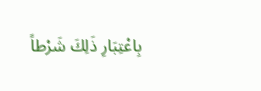بِاعْتِبَارِ ذَلِكَ شَرْطاً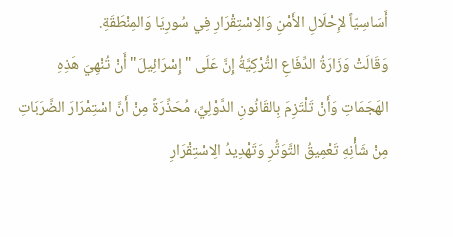أَسَاسِيّاً لإِحْلَالِ الأَمْنِ وَالِاسْتِقْرَارِ فِي سُورِيَا وَالمِنْطَقَةِ.
وَقَالَتْ وَزَارَةُ الدِّفَاعِ التُّرْكِيَّةُ إِنَّ عَلَى "إِسْرَائِيلَ" أَنْ تُنْهِيَ هَذِهِ الهَجَمَاتِ وَأَنْ تَلْتَزِمَ بِالقَانُونِ الدَّوْلِيِّ، مُحَذِّرَةً مِنْ أَنَّ اسْتِمْرَارَ الضَّرَبَاتِ مِنْ شَأْنِهِ تَعْمِيقُ التَّوَتُّرِ وَتَهْدِيدُ الِاسْتِقْرَارِ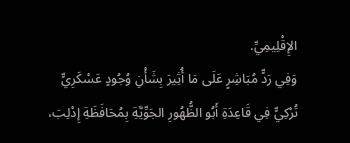الإِقْلِيمِيِّ.
وَفِي رَدٍّ مُبَاشِرٍ عَلَى مَا أُثِيرَ بِشَأْنِ وُجُودٍ عَسْكَرِيٍّ تُرْكِيٍّ فِي قَاعِدَةِ أَبُو الظُّهُورِ الجَوِّيَّةِ بِمُحَافَظَةِ إِدْلِبَ،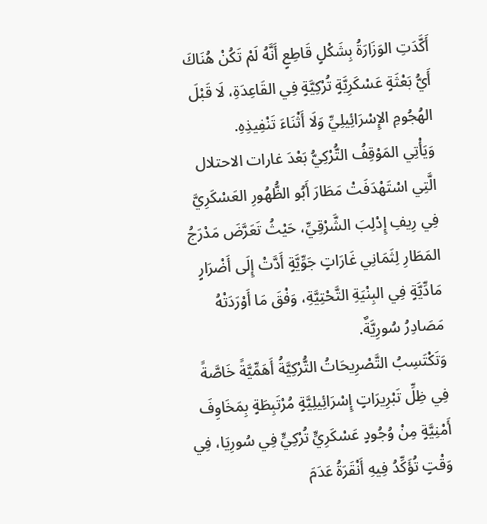أَكَّدَتِ الوَزَارَةُ بِشَكْلٍ قَاطِعٍ أَنَّهُ لَمْ تَكُنْ هُنَاكَ أَيُّ بَعْثَةٍ عَسْكَرِيَّةٍ تُرْكِيَّةٍ فِي القَاعِدَةِ، لَا قَبْلَ الهُجُومِ الإِسْرَائِيلِيِّ وَلَا أَثْنَاءَ تَنْفِيذِهِ.
وَيَأْتِي المَوْقِفُ التُّرْكِيُّ بَعْدَ غارات الاحتلال الَّتِي اسْتَهْدَفَتْ مَطَارَ أَبُو الظُّهُورِ العَسْكَرِيَّ فِي رِيفِ إِدْلِبَ الشَّرْقِيِّ، حَيْثُ تَعَرَّضَ مَدْرَجُ المَطَارِ لِثَمَانِي غَارَاتٍ جَوِّيَّةٍ أَدَّتْ إِلَى أَضْرَارٍ مَادِّيَّةٍ فِي البِنْيَةِ التَّحْتِيَّةِ، وَفْقَ مَا أَوْرَدَتْهُ مَصَادِرُ سُورِيَّةٌ.
وَتَكْتَسِبُ التَّصْرِيحَاتُ التُّرْكِيَّةُ أَهَمِّيَّةً خَاصَّةً فِي ظِلِّ تَبْرِيرَاتٍ إِسْرَائِيلِيَّةٍ مُرْتَبِطَةٍ بِمَخَاوِفَ أَمْنِيَّةٍ مِنْ وُجُودٍ عَسْكَرِيٍّ تُرْكِيٍّ فِي سُورِيَا، فِي وَقْتٍ تُؤَكِّدُ فِيهِ أَنْقَرَةُ عَدَمَ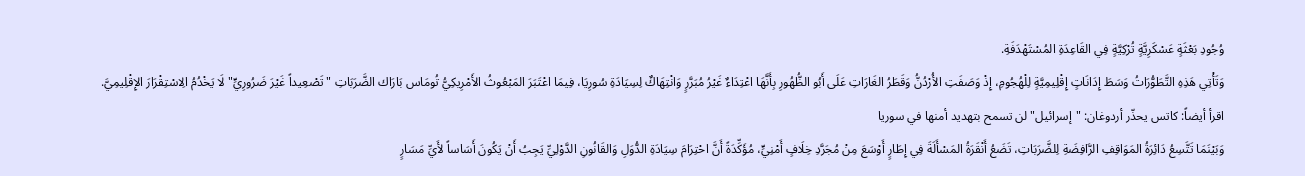وُجُودِ بَعْثَةٍ عَسْكَرِيَّةٍ تُرْكِيَّةٍ فِي القَاعِدَةِ المُسْتَهْدَفَةِ.
وَتَأْتِي هَذِهِ التَّطَوُّرَاتُ وَسَطَ إِدَانَاتٍ إِقْلِيمِيَّةٍ لِلْهُجُومِ، إِذْ وَصَفَتِ الأُرْدُنُّ وَقَطَرُ الغَارَاتِ عَلَى أَبُو الظُّهُورِ بِأَنَّهَا اعْتِدَاءٌ غَيْرُ مُبَرَّرٍ وَانْتِهَاكٌ لِسِيَادَةِ سُورِيَا، فِيمَا اعْتَبَرَ المَبْعُوثُ الأَمْرِيكِيُّ تُومَاس بَارَاك الضَّرَبَاتِ "تَصْعِيداً غَيْرَ ضَرُورِيٍّ" لَا يَخْدُمُ الِاسْتِقْرَارَ الإِقْلِيمِيَّ.
اقرأ أيضاً: كاتس يحذّر أردوغان: "إسرائيل" لن تسمح بتهديد أمنها في سوريا
وَبَيْنَمَا تَتَّسِعُ دَائِرَةُ المَوَاقِفِ الرَّافِضَةِ لِلضَّرَبَاتِ، تَضَعُ أَنْقَرَةُ المَسْأَلَةَ فِي إِطَارٍ أَوْسَعَ مِنْ مُجَرَّدِ خِلَافٍ أَمْنِيٍّ، مُؤَكِّدَةً أَنَّ احْتِرَامَ سِيَادَةِ الدُّوَلِ وَالقَانُونِ الدَّوْلِيِّ يَجِبُ أَنْ يَكُونَ أَسَاساً لأَيِّ مَسَارٍ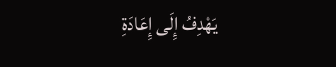يَهْدِفُ إِلَى إِعَادَةِ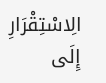الِاسْتِقْرَارِ إِلَى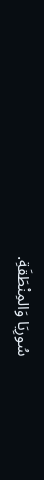سُورِيَا وَالمِنْطَقَةِ.